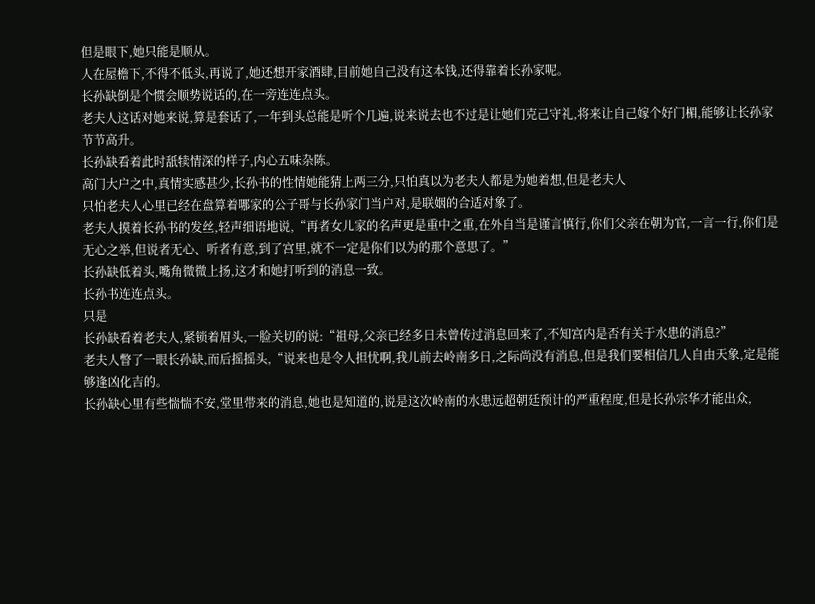但是眼下,她只能是顺从。
人在屋檐下,不得不低头,再说了,她还想开家酒肆,目前她自己没有这本钱,还得靠着长孙家呢。
长孙缺倒是个惯会顺势说话的,在一旁连连点头。
老夫人这话对她来说,算是套话了,一年到头总能是听个几遍,说来说去也不过是让她们克己守礼,将来让自己嫁个好门楣,能够让长孙家节节高升。
长孙缺看着此时舐犊情深的样子,内心五味杂陈。
高门大户之中,真情实感甚少,长孙书的性情她能猜上两三分,只怕真以为老夫人都是为她着想,但是老夫人
只怕老夫人心里已经在盘算着哪家的公子哥与长孙家门当户对,是联姻的合适对象了。
老夫人摸着长孙书的发丝,轻声细语地说,“再者女儿家的名声更是重中之重,在外自当是谨言慎行,你们父亲在朝为官,一言一行,你们是无心之举,但说者无心、听者有意,到了宫里,就不一定是你们以为的那个意思了。”
长孙缺低着头,嘴角微微上扬,这才和她打听到的消息一致。
长孙书连连点头。
只是
长孙缺看着老夫人,紧锁着眉头,一脸关切的说:“祖母,父亲已经多日未曾传过消息回来了,不知宫内是否有关于水患的消息?”
老夫人瞥了一眼长孙缺,而后摇摇头,“说来也是令人担忧啊,我儿前去岭南多日,之际尚没有消息,但是我们要相信几人自由天象,定是能够逢凶化吉的。
长孙缺心里有些惴惴不安,堂里带来的消息,她也是知道的,说是这次岭南的水患远超朝廷预计的严重程度,但是长孙宗华才能出众,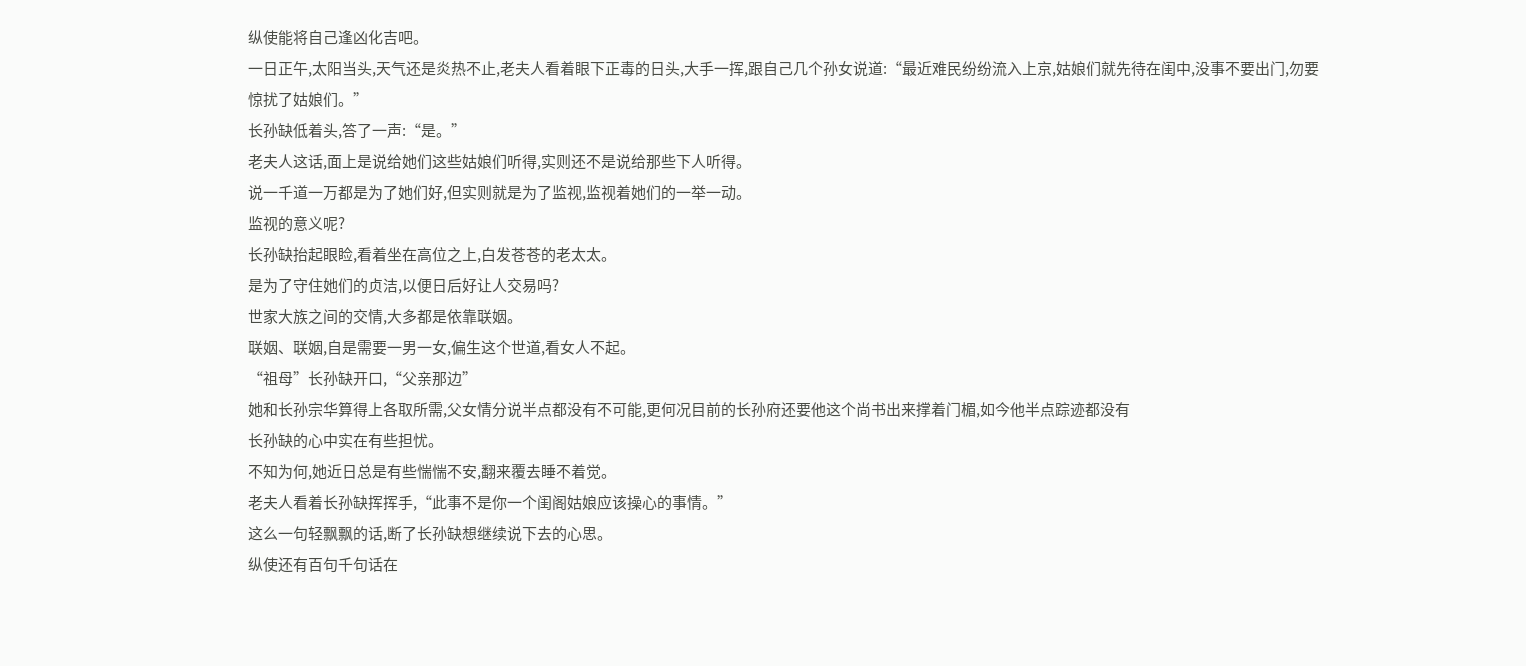纵使能将自己逢凶化吉吧。
一日正午,太阳当头,天气还是炎热不止,老夫人看着眼下正毒的日头,大手一挥,跟自己几个孙女说道:“最近难民纷纷流入上京,姑娘们就先待在闺中,没事不要出门,勿要惊扰了姑娘们。”
长孙缺低着头,答了一声:“是。”
老夫人这话,面上是说给她们这些姑娘们听得,实则还不是说给那些下人听得。
说一千道一万都是为了她们好,但实则就是为了监视,监视着她们的一举一动。
监视的意义呢?
长孙缺抬起眼睑,看着坐在高位之上,白发苍苍的老太太。
是为了守住她们的贞洁,以便日后好让人交易吗?
世家大族之间的交情,大多都是依靠联姻。
联姻、联姻,自是需要一男一女,偏生这个世道,看女人不起。
“祖母”长孙缺开口,“父亲那边”
她和长孙宗华算得上各取所需,父女情分说半点都没有不可能,更何况目前的长孙府还要他这个尚书出来撑着门楣,如今他半点踪迹都没有
长孙缺的心中实在有些担忧。
不知为何,她近日总是有些惴惴不安,翻来覆去睡不着觉。
老夫人看着长孙缺挥挥手,“此事不是你一个闺阁姑娘应该操心的事情。”
这么一句轻飘飘的话,断了长孙缺想继续说下去的心思。
纵使还有百句千句话在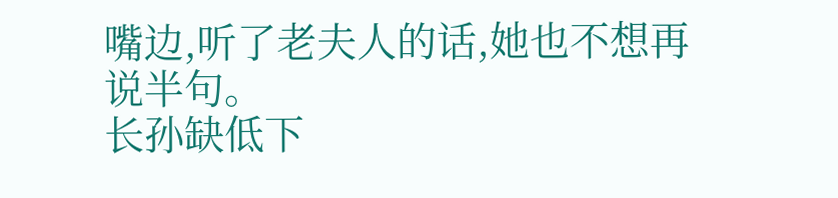嘴边,听了老夫人的话,她也不想再说半句。
长孙缺低下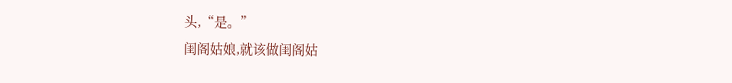头,“是。”
闺阁姑娘,就该做闺阁姑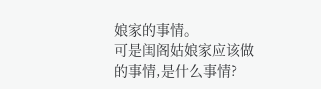娘家的事情。
可是闺阁姑娘家应该做的事情,是什么事情?